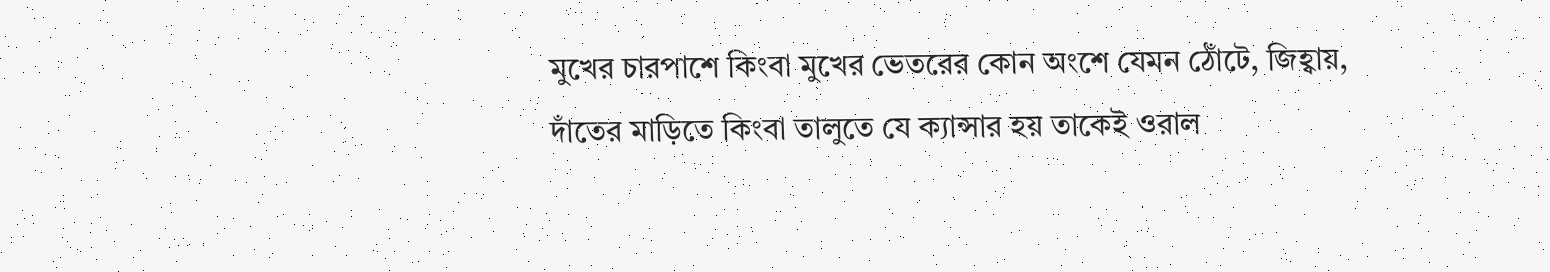মুখের চারপাশে কিংবা মুখের ভেতরের কোন অংশে যেমন ঠোঁটে, জিহ্বায়, দাঁতের মাড়িতে কিংবা তালুতে যে ক্যান্সার হয় তাকেই ওরাল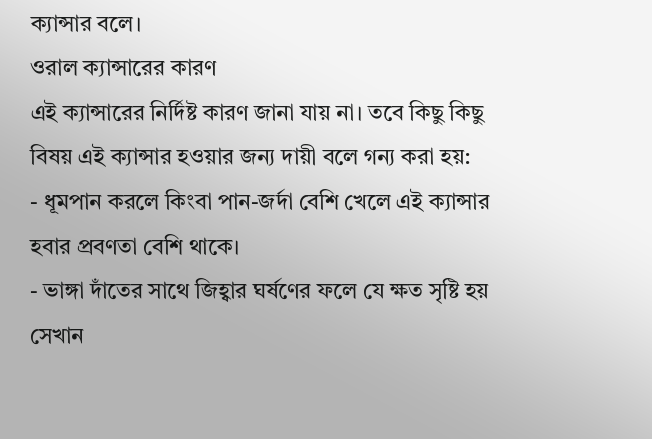ক্যান্সার বলে।
ওরাল ক্যান্সারের কারণ
এই ক্যান্সারের নির্দিষ্ট কারণ জানা যায় না। তবে কিছু কিছু বিষয় এই ক্যান্সার হওয়ার জন্য দায়ী বলে গন্য করা হয়:
- ধূমপান করলে কিংবা পান-জর্দা বেশি খেলে এই ক্যান্সার হবার প্রবণতা বেশি থাকে।
- ভাঙ্গা দাঁতের সাথে জিহ্বার ঘর্ষণের ফলে যে ক্ষত সৃষ্টি হয় সেখান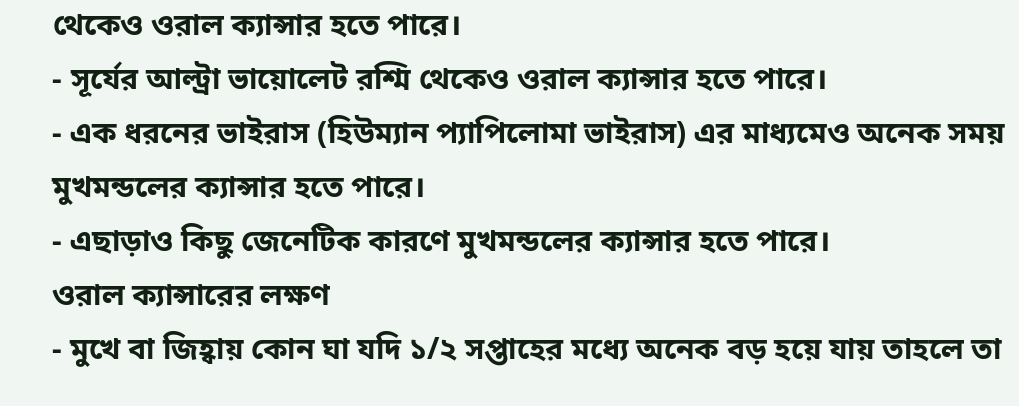থেকেও ওরাল ক্যান্সার হতে পারে।
- সূর্যের আল্ট্রা ভায়োলেট রশ্মি থেকেও ওরাল ক্যান্সার হতে পারে।
- এক ধরনের ভাইরাস (হিউম্যান প্যাপিলোমা ভাইরাস) এর মাধ্যমেও অনেক সময় মুখমন্ডলের ক্যান্সার হতে পারে।
- এছাড়াও কিছু জেনেটিক কারণে মুখমন্ডলের ক্যান্সার হতে পারে।
ওরাল ক্যান্সারের লক্ষণ
- মুখে বা জিহ্বায় কোন ঘা যদি ১/২ সপ্তাহের মধ্যে অনেক বড় হয়ে যায় তাহলে তা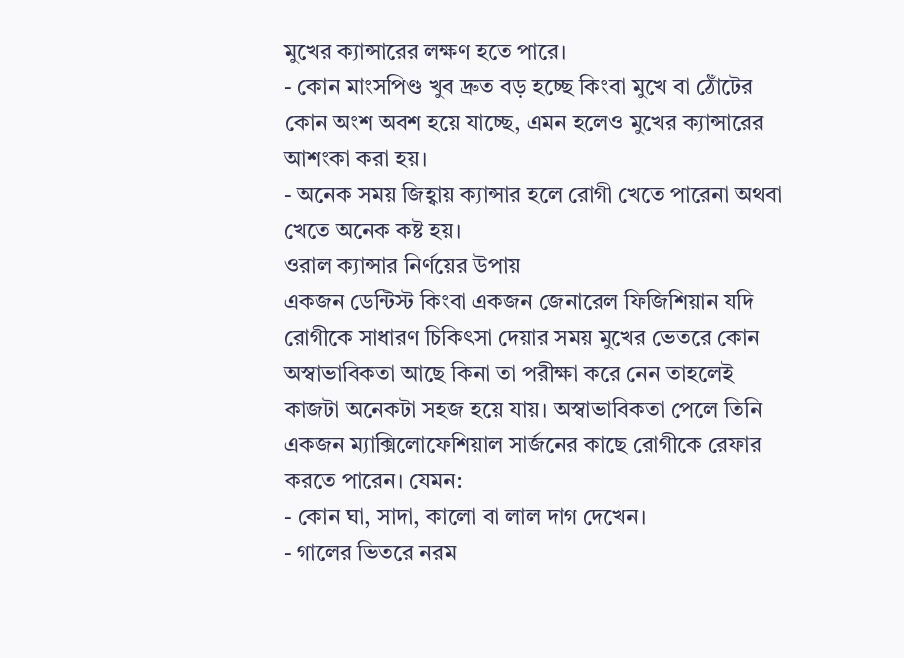মুখের ক্যান্সারের লক্ষণ হতে পারে।
- কোন মাংসপিণ্ড খুব দ্রুত বড় হচ্ছে কিংবা মুখে বা ঠোঁটের কোন অংশ অবশ হয়ে যাচ্ছে, এমন হলেও মুখের ক্যান্সারের আশংকা করা হয়।
- অনেক সময় জিহ্বায় ক্যান্সার হলে রোগী খেতে পারেনা অথবা খেতে অনেক কষ্ট হয়।
ওরাল ক্যান্সার নির্ণয়ের উপায়
একজন ডেন্টিস্ট কিংবা একজন জেনারেল ফিজিশিয়ান যদি রোগীকে সাধারণ চিকিৎসা দেয়ার সময় মুখের ভেতরে কোন অস্বাভাবিকতা আছে কিনা তা পরীক্ষা করে নেন তাহলেই কাজটা অনেকটা সহজ হয়ে যায়। অস্বাভাবিকতা পেলে তিনি একজন ম্যাক্সিলোফেশিয়াল সার্জনের কাছে রোগীকে রেফার করতে পারেন। যেমন:
- কোন ঘা, সাদা, কালো বা লাল দাগ দেখেন।
- গালের ভিতরে নরম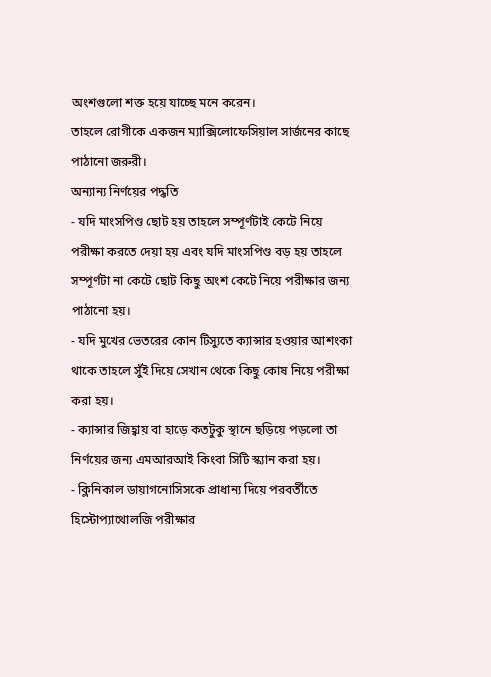অংশগুলো শক্ত হয়ে যাচ্ছে মনে করেন।
তাহলে রোগীকে একজন ম্যাক্সিলোফেসিয়াল সার্জনের কাছে পাঠানো জরুরী।
অন্যান্য নির্ণয়ের পদ্ধতি
- যদি মাংসপিণ্ড ছোট হয় তাহলে সম্পূর্ণটাই কেটে নিয়ে পরীক্ষা করতে দেয়া হয় এবং যদি মাংসপিণ্ড বড় হয় তাহলে সম্পূর্ণটা না কেটে ছোট কিছু অংশ কেটে নিয়ে পরীক্ষার জন্য পাঠানো হয়।
- যদি মুখের ভেতরের কোন টিস্যুতে ক্যান্সার হওয়ার আশংকা থাকে তাহলে সুঁই দিয়ে সেখান থেকে কিছু কোষ নিয়ে পরীক্ষা করা হয়।
- ক্যান্সার জিহ্বায় বা হাড়ে কতটুকু স্থানে ছড়িয়ে পড়লো তা নির্ণয়ের জন্য এমআরআই কিংবা সিটি স্ক্যান করা হয়।
- ক্লিনিকাল ডায়াগনোসিসকে প্রাধান্য দিয়ে পরবর্তীতে হিস্টোপ্যাথোলজি পরীক্ষার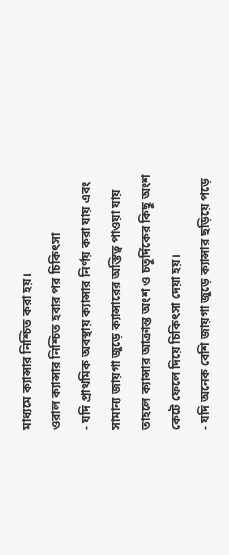মাধ্যমে ক্যান্সার নিশ্চিত করা হয়।
ওরাল ক্যান্সার নিশ্চিত হবার পর চিকিৎসা
- যদি প্রাথমিক অবস্থায় ক্যান্সার নির্ণয় করা যায় এবং সামান্য জায়গা জুড়ে ক্যান্সারের অস্তিত্ব পাওয়া যায় তাহলে ক্যান্সার আক্রান্ত অংশ ও চতুর্দিকের কিছু অংশ কেটে ফেলে দিয়ে চিকিৎসা দেয়া হয়।
- যদি অনেক বেশি জায়গা জুড়ে ক্যান্সার ছড়িয়ে পড়ে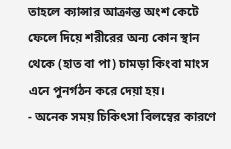তাহলে ক্যান্সার আক্রান্ত অংশ কেটে ফেলে দিয়ে শরীরের অন্য কোন স্থান থেকে (হাত বা পা) চামড়া কিংবা মাংস এনে পুনর্গঠন করে দেয়া হয়।
- অনেক সময় চিকিৎসা বিলম্বের কারণে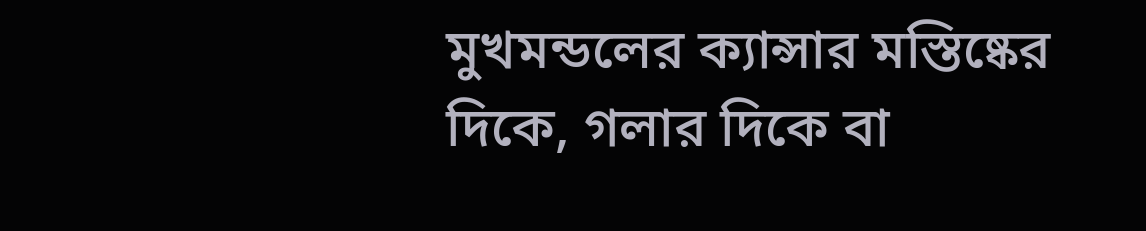মুখমন্ডলের ক্যান্সার মস্তিষ্কের দিকে, গলার দিকে বা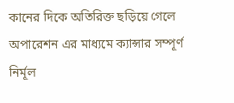কানের দিকে অতিরিক্ত ছড়িয়ে গেলে অপারেশন এর মাধ্যমে ক্যান্সার সম্পূর্ণ নির্মূল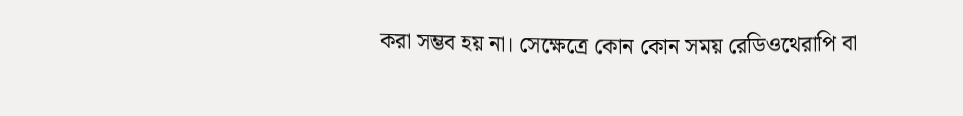করা সম্ভব হয় না। সেক্ষেত্রে কোন কোন সময় রেডিওথেরাপি বা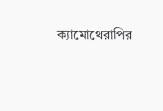ক্যামোথেরাপির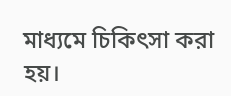মাধ্যমে চিকিৎসা করা হয়।